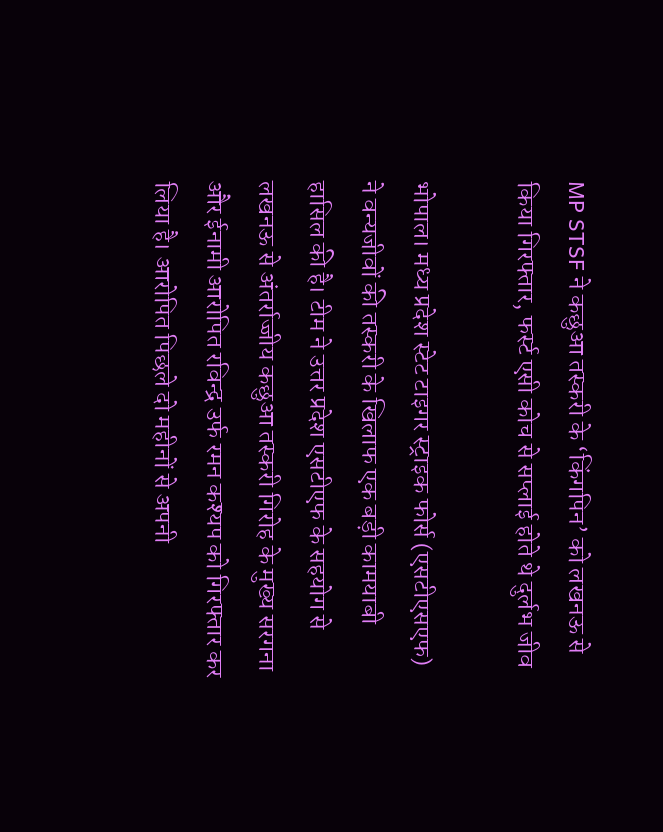MP STSF ने कछुआ तस्करी के ‘किंगपिन’ को लखनऊ से किया गिरफ्तार, फर्स्ट एसी कोच से सप्लाई होते थे दुर्लभ जीव

भोपाल। मध्य प्रदेश स्टेट टाइगर स्ट्राइक फोर्स (एसटीएसएफ) ने वन्यजीवों की तस्करी के खिलाफ एक बड़ी कामयाबी हासिल की है। टीम ने उत्तर प्रदेश एसटीएफ के सहयोग से लखनऊ से अंतर्राज्जीय कछुआ तस्करी गिरोह के मुख्य सरगना और ईनामी आरोपित रविन्द्र उर्फ रमन कश्यप को गिरफ्तार कर लिया है। आरोपित पिछले दो महीनों से अपनी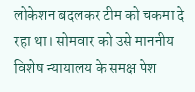लोकेशन बदलकर टीम को चकमा दे रहा था। सोमवार को उसे माननीय विशेष न्यायालय के समक्ष पेश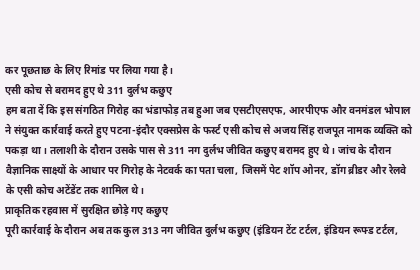कर पूछताछ के लिए रिमांड पर लिया गया है।
एसी कोच से बरामद हुए थे 311 दुर्लभ कछुए
हम बता दें कि इस संगठित गिरोह का भंडाफोड़ तब हुआ जब एसटीएसएफ, आरपीएफ और वनमंडल भोपाल ने संयुक्त कार्रवाई करते हुए पटना-इंदौर एक्सप्रेस के फर्स्ट एसी कोच से अजय सिंह राजपूत नामक व्यक्ति को पकड़ा था। तलाशी के दौरान उसके पास से 311 नग दुर्लभ जीवित कछुए बरामद हुए थे। जांच के दौरान वैज्ञानिक साक्ष्यों के आधार पर गिरोह के नेटवर्क का पता चला, जिसमें पेट शॉप ओनर, डॉग ब्रीडर और रेलवे के एसी कोच अटेंडेंट तक शामिल थे।
प्राकृतिक रहवास में सुरक्षित छोड़े गए कछुए
पूरी कार्रवाई के दौरान अब तक कुल 313 नग जीवित दुर्लभ कछुए (इंडियन टेंट टर्टल, इंडियन रूफ्ड टर्टल,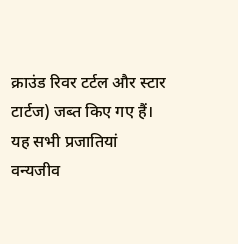क्राउंड रिवर टर्टल और स्टार टार्टज) जब्त किए गए हैं। यह सभी प्रजातियां वन्यजीव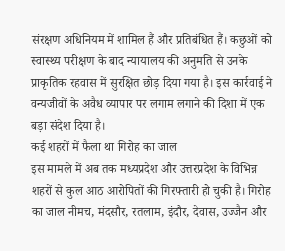संरक्षण अधिनियम में शामिल हैं और प्रतिबंधित हैं। कछुओं को स्वास्थ्य परीक्षण के बाद न्यायालय की अनुमति से उनके प्राकृतिक रहवास में सुरक्षित छोड़ दिया गया है। इस कार्रवाई ने वन्यजीवों के अवैध व्यापार पर लगाम लगाने की दिशा में एक बड़ा संदेश दिया है।
कई शहरों में फैला था गिरोह का जाल
इस मामले में अब तक मध्यप्रदेश और उत्तरप्रदेश के विभिन्न शहरों से कुल आठ आरोपितों की गिरफ्तारी हो चुकी है। गिरोह का जाल नीमच, मंदसौर, रतलाम, इंदौर, देवास, उज्जैन और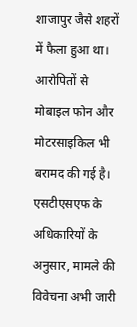शाजापुर जैसे शहरों में फैला हुआ था। आरोपितों से मोबाइल फोन और मोटरसाइकिल भी बरामद की गई है। एसटीएसएफ के अधिकारियों के अनुसार, मामले की विवेचना अभी जारी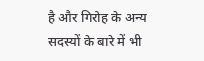है और गिरोह के अन्य सदस्यों के बारे में भी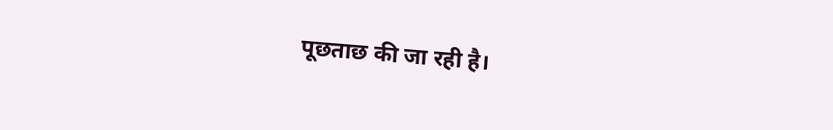पूछताछ की जा रही है।